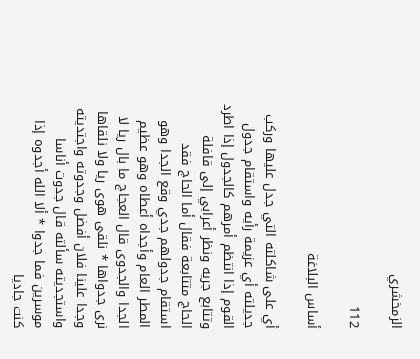الزمخشري

112

أساس البلاغة

أي على شاكلته التي جدل عليها وركب جديلته أي عزيمة رأيه واستقام جدول القوم إذا انتظم أمرهم كالجدول إذا اطرد وتتابع جريه ونظر أعرابي إلى قافلة الحاج متتابعة فقال أما الحاج فقد استقام جدولهم جدي وقع الجدا وهو المطر العام وأجداه أعطاه وهو عظيم الجدا والجدوى قال العجاج ما بال ريا لا نرى جدواها * نلقى هوى ريا ولا نلقاها وجدا علينا فلان أفضل وجدوته واجتديته واستجديته سألته قال جدوت أناسا موسرين فما جدوا * ألا الله أجدوه إذا كنت جاديا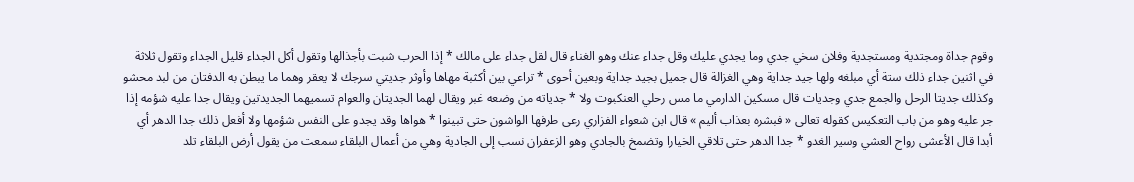وقوم جداة ومجتدية ومستجدية وفلان سخي جدي وما يجدي عليك وقل جداء عنك وهو الغناء قال لقل جداء على مالك * إذا الحرب شبت بأجذالها وتقول أكل الجداء قليل الجداء وتقول ثلاثة في اثنين جداء ذلك ستة أي مبلغه ولها جيد جداية وهي الغزالة قال جميل بجيد جداية وبعين أحوى * تراعي بين أكثبة مهاها وأوثر جديتي سرجك لا يعقر وهما ما يبطن به الدفتان من لبد محشو وكذلك جديتا الرحل والجمع جدي وجديات قال مسكين الدارمي ما مس رحلي العنكبوت ولا * جدياته من وضعه غبر ويقال لهما الجديتان والعوام تسميهما الجديدتين ويقال جدا عليه شؤمه إذا جر عليه وهو من باب التعكيس كقوله تعالى « فبشره بعذاب أليم » قال ابن شعواء الفزاري رعى طرفها الواشون حتى تبينوا * هواها وقد يجدو على النفس شؤمها ولا أفعل ذلك جدا الدهر أي أبدا قال الأعشى رواح العشي وسير الغدو * جدا الدهر حتى تلاقي الخيارا وتضمخ بالجادي وهو الزعفران نسب إلى الجادية وهي من أعمال البلقاء سمعت من يقول أرض البلقاء تلد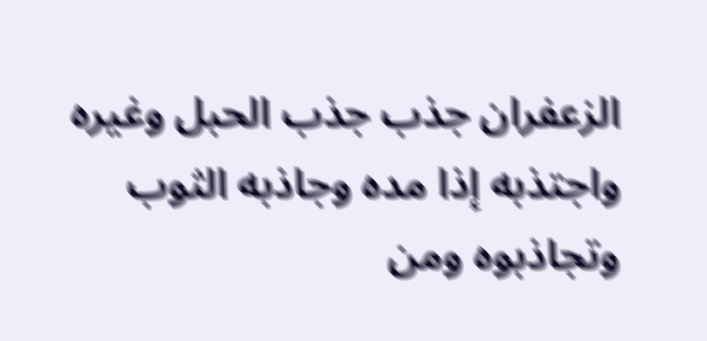الزعفران جذب جذب الحبل وغيره واجتذبه إذا مده وجاذبه الثوب وتجاذبوه ومن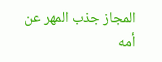المجاز جذب المهر عن أمه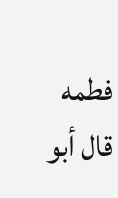فطمه قال أبو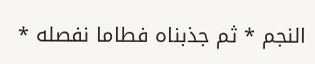النجم * ثم جذبناه فطاما نفصله *